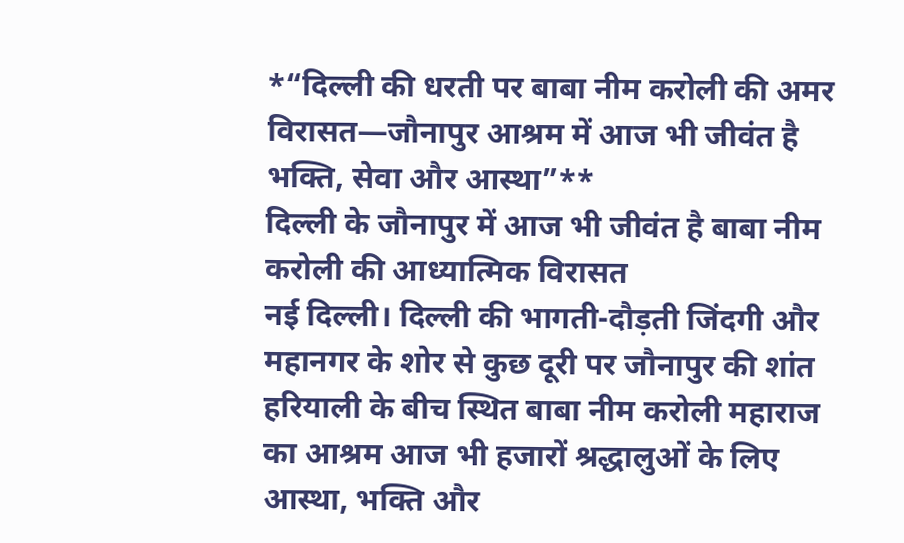*“दिल्ली की धरती पर बाबा नीम करोली की अमर विरासत—जौनापुर आश्रम में आज भी जीवंत है भक्ति, सेवा और आस्था”**
दिल्ली के जौनापुर में आज भी जीवंत है बाबा नीम करोली की आध्यात्मिक विरासत
नई दिल्ली। दिल्ली की भागती-दौड़ती जिंदगी और महानगर के शोर से कुछ दूरी पर जौनापुर की शांत हरियाली के बीच स्थित बाबा नीम करोली महाराज का आश्रम आज भी हजारों श्रद्धालुओं के लिए आस्था, भक्ति और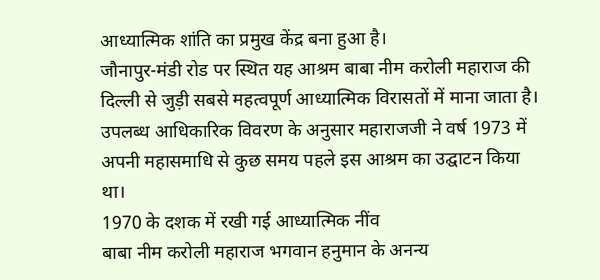आध्यात्मिक शांति का प्रमुख केंद्र बना हुआ है।
जौनापुर-मंडी रोड पर स्थित यह आश्रम बाबा नीम करोली महाराज की दिल्ली से जुड़ी सबसे महत्वपूर्ण आध्यात्मिक विरासतों में माना जाता है। उपलब्ध आधिकारिक विवरण के अनुसार महाराजजी ने वर्ष 1973 में अपनी महासमाधि से कुछ समय पहले इस आश्रम का उद्घाटन किया था।
1970 के दशक में रखी गई आध्यात्मिक नींव
बाबा नीम करोली महाराज भगवान हनुमान के अनन्य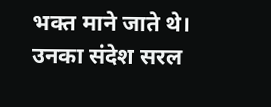भक्त माने जाते थे। उनका संदेश सरल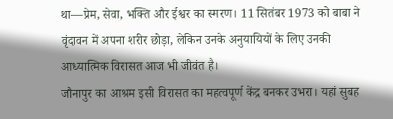था—प्रेम, सेवा, भक्ति और ईश्वर का स्मरण। 11 सितंबर 1973 को बाबा ने वृंदावन में अपना शरीर छोड़ा, लेकिन उनके अनुयायियों के लिए उनकी आध्यात्मिक विरासत आज भी जीवंत है।
जौनापुर का आश्रम इसी विरासत का महत्वपूर्ण केंद्र बनकर उभरा। यहां सुबह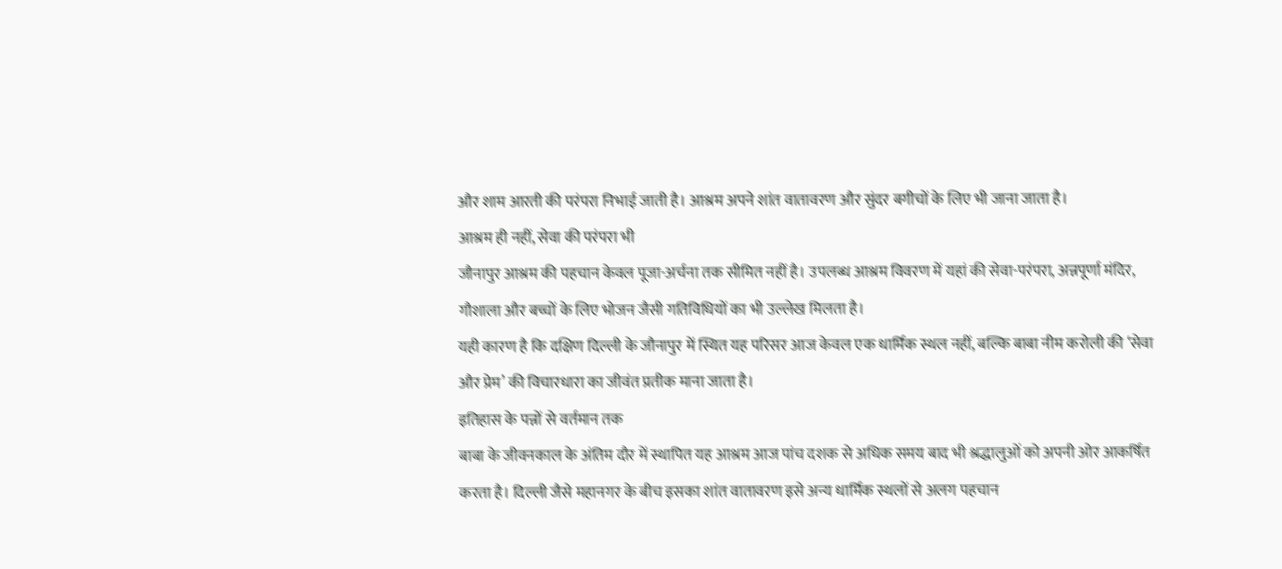और शाम आरती की परंपरा निभाई जाती है। आश्रम अपने शांत वातावरण और सुंदर बगीचों के लिए भी जाना जाता है।
आश्रम ही नहीं, सेवा की परंपरा भी
जौनापुर आश्रम की पहचान केवल पूजा-अर्चना तक सीमित नहीं है। उपलब्ध आश्रम विवरण में यहां की सेवा-परंपरा, अन्नपूर्णा मंदिर, गौशाला और बच्चों के लिए भोजन जैसी गतिविधियों का भी उल्लेख मिलता है।
यही कारण है कि दक्षिण दिल्ली के जौनापुर में स्थित यह परिसर आज केवल एक धार्मिक स्थल नहीं, बल्कि बाबा नीम करोली की ‘सेवा और प्रेम’ की विचारधारा का जीवंत प्रतीक माना जाता है।
इतिहास के पन्नों से वर्तमान तक
बाबा के जीवनकाल के अंतिम दौर में स्थापित यह आश्रम आज पांच दशक से अधिक समय बाद भी श्रद्धालुओं को अपनी ओर आकर्षित करता है। दिल्ली जैसे महानगर के बीच इसका शांत वातावरण इसे अन्य धार्मिक स्थलों से अलग पहचान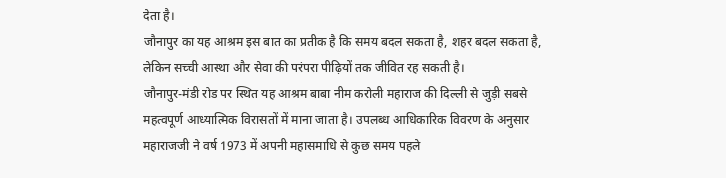देता है।
जौनापुर का यह आश्रम इस बात का प्रतीक है कि समय बदल सकता है, शहर बदल सकता है, लेकिन सच्ची आस्था और सेवा की परंपरा पीढ़ियों तक जीवित रह सकती है।
जौनापुर-मंडी रोड पर स्थित यह आश्रम बाबा नीम करोली महाराज की दिल्ली से जुड़ी सबसे महत्वपूर्ण आध्यात्मिक विरासतों में माना जाता है। उपलब्ध आधिकारिक विवरण के अनुसार महाराजजी ने वर्ष 1973 में अपनी महासमाधि से कुछ समय पहले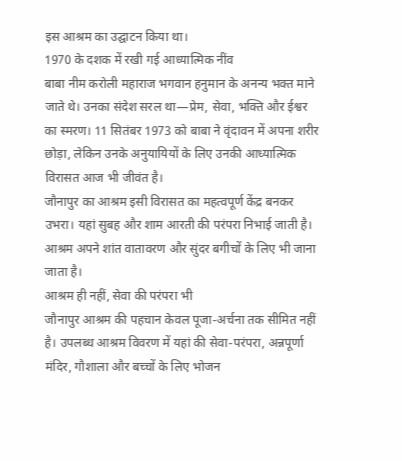इस आश्रम का उद्घाटन किया था।
1970 के दशक में रखी गई आध्यात्मिक नींव
बाबा नीम करोली महाराज भगवान हनुमान के अनन्य भक्त माने जाते थे। उनका संदेश सरल था—प्रेम, सेवा, भक्ति और ईश्वर का स्मरण। 11 सितंबर 1973 को बाबा ने वृंदावन में अपना शरीर छोड़ा, लेकिन उनके अनुयायियों के लिए उनकी आध्यात्मिक विरासत आज भी जीवंत है।
जौनापुर का आश्रम इसी विरासत का महत्वपूर्ण केंद्र बनकर उभरा। यहां सुबह और शाम आरती की परंपरा निभाई जाती है। आश्रम अपने शांत वातावरण और सुंदर बगीचों के लिए भी जाना जाता है।
आश्रम ही नहीं, सेवा की परंपरा भी
जौनापुर आश्रम की पहचान केवल पूजा-अर्चना तक सीमित नहीं है। उपलब्ध आश्रम विवरण में यहां की सेवा-परंपरा, अन्नपूर्णा मंदिर, गौशाला और बच्चों के लिए भोजन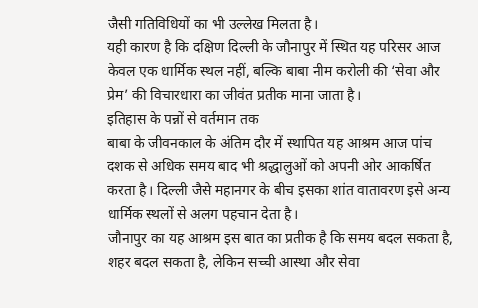जैसी गतिविधियों का भी उल्लेख मिलता है।
यही कारण है कि दक्षिण दिल्ली के जौनापुर में स्थित यह परिसर आज केवल एक धार्मिक स्थल नहीं, बल्कि बाबा नीम करोली की ‘सेवा और प्रेम’ की विचारधारा का जीवंत प्रतीक माना जाता है।
इतिहास के पन्नों से वर्तमान तक
बाबा के जीवनकाल के अंतिम दौर में स्थापित यह आश्रम आज पांच दशक से अधिक समय बाद भी श्रद्धालुओं को अपनी ओर आकर्षित करता है। दिल्ली जैसे महानगर के बीच इसका शांत वातावरण इसे अन्य धार्मिक स्थलों से अलग पहचान देता है।
जौनापुर का यह आश्रम इस बात का प्रतीक है कि समय बदल सकता है, शहर बदल सकता है, लेकिन सच्ची आस्था और सेवा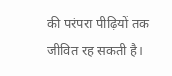की परंपरा पीढ़ियों तक जीवित रह सकती है।